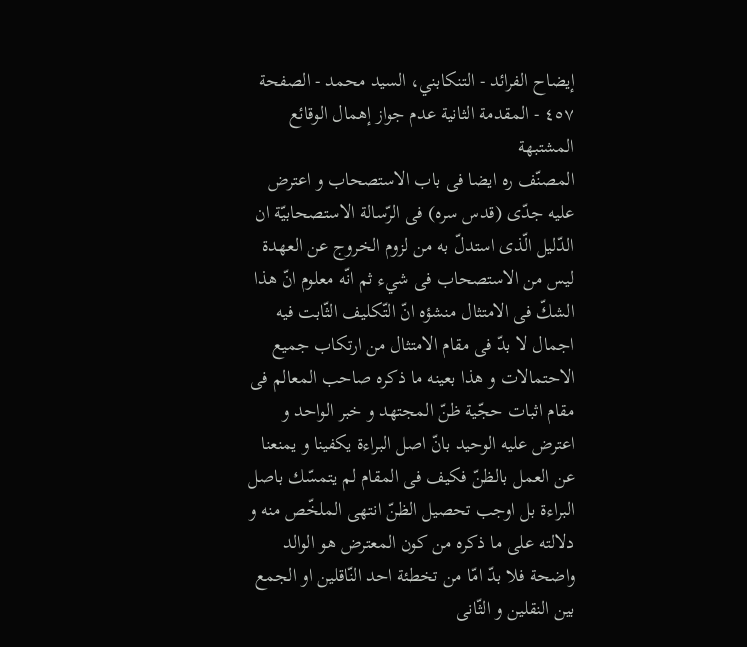إيضاح الفرائد - التنكابني، السيد محمد - الصفحة ٤٥٧ - المقدمة الثانية عدم جواز إهمال الوقائع المشتبهة
المصنّف ره ايضا فى باب الاستصحاب و اعترض عليه جدّى (قدس سره) فى الرّسالة الاستصحابيّة ان الدّليل الّذى استدلّ به من لزوم الخروج عن العهدة ليس من الاستصحاب فى شيء ثم انّه معلوم انّ هذا الشكّ فى الامتثال منشؤه انّ التّكليف الثّابت فيه اجمال لا بدّ فى مقام الامتثال من ارتكاب جميع الاحتمالات و هذا بعينه ما ذكره صاحب المعالم فى مقام اثبات حجّية ظنّ المجتهد و خبر الواحد و اعترض عليه الوحيد بانّ اصل البراءة يكفينا و يمنعنا عن العمل بالظنّ فكيف فى المقام لم يتمسّك باصل البراءة بل اوجب تحصيل الظنّ انتهى الملخّص منه و دلالته على ما ذكره من كون المعترض هو الوالد واضحة فلا بدّ امّا من تخطئة احد النّاقلين او الجمع بين النقلين و الثّانى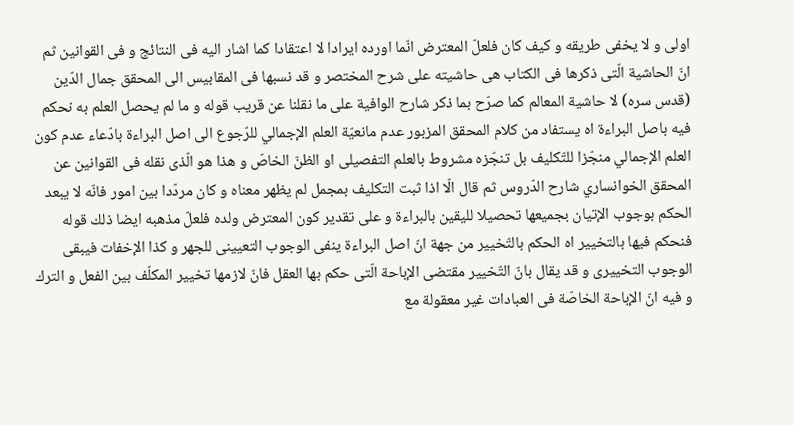اولى و لا يخفى طريقه و كيف كان فلعلّ المعترض انّما اورده ايرادا لا اعتقادا كما اشار اليه فى النتائج و فى القوانين ثم انّ الحاشية الّتى ذكرها فى الكتاب هى حاشيته على شرح المختصر و قد نسبها فى المقابيس الى المحقق جمال الدّين (قدس سره) لا حاشية المعالم كما صرّح بما ذكر شارح الوافية على ما نقلنا عن قريب قوله و ما لم يحصل العلم به نحكم فيه باصل البراءة اه يستفاد من كلام المحقق المزبور عدم مانعيّة العلم الإجمالي للرّجوع الى اصل البراءة بادّعاء عدم كون العلم الإجمالي منجّزا للتّكليف بل تنجّزه مشروط بالعلم التفصيلى او الظنّ الخاصّ و هذا هو الّذى نقله فى القوانين عن المحقق الخوانساري شارح الدّروس ثم قال الّا اذا ثبت التكليف بمجمل لم يظهر معناه و كان مردّدا بين امور فانّه لا يبعد الحكم بوجوب الإتيان بجميعها تحصيلا لليقين بالبراءة و على تقدير كون المعترض ولده فلعلّ مذهبه ايضا ذلك قوله فنحكم فيها بالتخيير اه الحكم بالتّخيير من جهة انّ اصل البراءة ينفى الوجوب التعيينى للجهر و كذا الإخفات فيبقى الوجوب التخييرى و قد يقال بانّ التّخيير مقتضى الإباحة الّتى حكم بها العقل فانّ لازمها تخيير المكلّف بين الفعل و الترك و فيه انّ الإباحة الخاصّة فى العبادات غير معقولة مع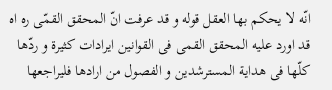انّه لا يحكم بها العقل قوله و قد عرفت انّ المحقق القمّى ره اه قد اورد عليه المحقق القمى فى القوانين ايرادات كثيرة و ردّها كلّها فى هداية المسترشدين و الفصول من ارادها فليراجعها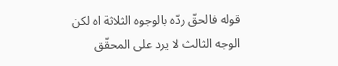قوله فالحقّ ردّه بالوجوه الثلاثة اه لكن الوجه الثالث لا يرد على المحقّق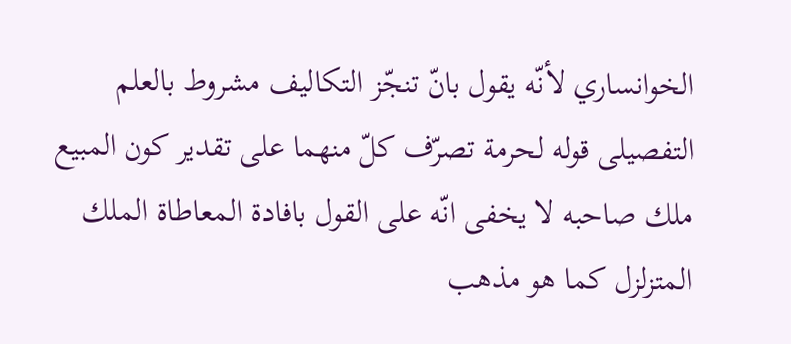الخوانساري لأنّه يقول بانّ تنجّز التكاليف مشروط بالعلم التفصيلى قوله لحرمة تصرّف كلّ منهما على تقدير كون المبيع ملك صاحبه لا يخفى انّه على القول بافادة المعاطاة الملك المتزلزل كما هو مذهب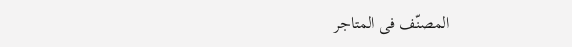المصنّف فى المتاجر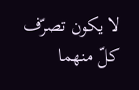لا يكون تصرّف كلّ منهما